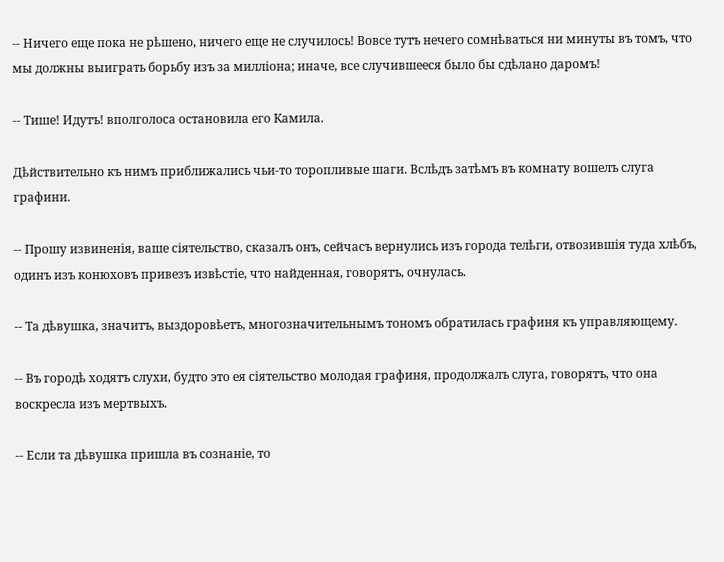-- Ничего еще пока не рѣшено, ничего еще не случилось! Вовсе тутъ нечего сомнѣваться ни минуты въ томъ, что мы должны выиграть борьбу изъ за милліона; иначе, все случившееся было бы сдѣлано даромъ!

-- Тише! Идутъ! вполголоса остановила его Камила.

Дѣйствительно къ нимъ приближались чьи-то торопливые шаги. Вслѣдъ затѣмъ въ комнату вошелъ слуга графини.

-- Прошу извиненія, ваше сіятельство, сказалъ онъ, сейчасъ вернулись изъ города телѣги, отвозившія туда хлѣбъ, одинъ изъ конюховъ привезъ извѣстіе, что найденная, говорятъ, очнулась.

-- Та дѣвушка, значитъ, выздоровѣетъ, многозначительнымъ тономъ обратилась графиня къ управляющему.

-- Въ городѣ ходятъ слухи, будто это ея сіятельство молодая графиня, продолжалъ слуга, говорятъ, что она воскресла изъ мертвыхъ.

-- Если та дѣвушка пришла въ сознаніе, то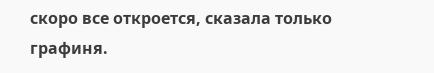скоро все откроется, сказала только графиня.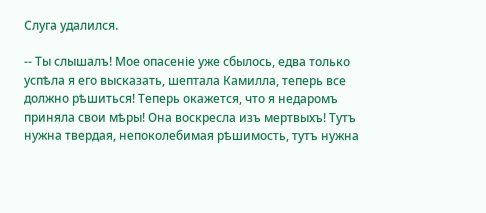Слуга удалился.

-- Ты слышалъ! Мое опасеніе уже сбылось, едва только успѣла я его высказать, шептала Камилла, теперь все должно рѣшиться! Теперь окажется, что я недаромъ приняла свои мѣры! Она воскресла изъ мертвыхъ! Тутъ нужна твердая, непоколебимая рѣшимость, тутъ нужна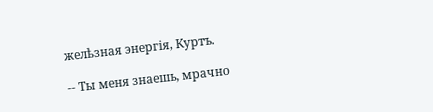желѣзная энергія, Куртъ.

-- Ты меня знаешь, мрачно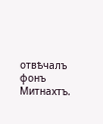отвѣчалъ фонъ Митнахтъ.